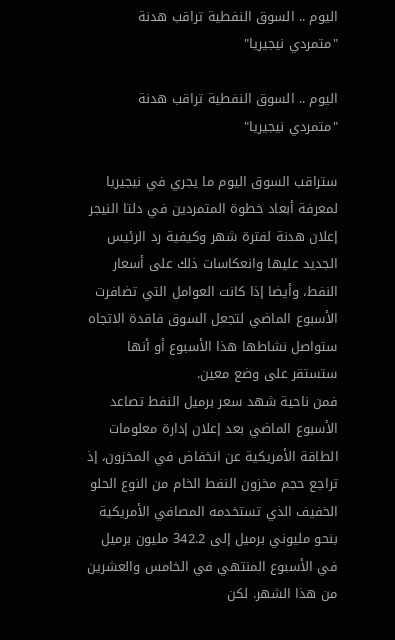اليوم .. السوق النفطية تراقب هدنة "متمردي نيجيريا"

اليوم .. السوق النفطية تراقب هدنة "متمردي نيجيريا"

ستراقب السوق اليوم ما يجري في نيجيريا لمعرفة أبعاد خطوة المتمردين في دلتا النيجر إعلان هدنة لفترة شهر وكيفية رد الرئيس الجديد عليها وانعكاسات ذلك على أسعار النفط، وأيضا إذا كانت العوامل التي تضافرت الأسبوع الماضي لتجعل السوق فاقدة الاتجاه ستواصل نشاطها هذا الأسبوع أو أنها ستستقر على وضع معين.
فمن ناحية شهد سعر برميل النفط تصاعد الأسبوع الماضي بعد إعلان إدارة معلومات الطاقة الأمريكية عن انخفاض في المخزون، إذ تراجع حجم مخزون النفط الخام من النوع الحلو الخفيف الذي تستخدمه المصافي الأمريكية بنحو مليوني برميل إلى 342.2 مليون برميل في الأسبوع المنتهي في الخامس والعشرين من هذا الشهر. لكن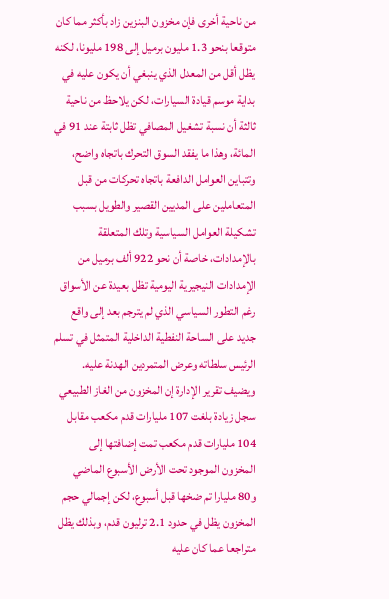من ناحية أخرى فإن مخزون البنزين زاد بأكثر مما كان متوقعا بنحو 1.3 مليون برميل إلى 198 مليونا، لكنه يظل أقل من المعدل الذي ينبغي أن يكون عليه في بداية موسم قيادة السيارات، لكن يلاحظ من ناحية ثالثة أن نسبة تشغيل المصافي تظل ثابتة عند 91 في المائة، وهذا ما يفقد السوق التحرك باتجاه واضح، وتتباين العوامل الدافعة باتجاه تحركات من قبل المتعاملين على المديين القصير والطويل بسبب تشكيلة العوامل السياسية وتلك المتعلقة بالإمدادات، خاصة أن نحو 922 ألف برميل من الإمدادات النيجيرية اليومية تظل بعيدة عن الأسواق رغم التطور السياسي الذي لم يترجم بعد إلى واقع جديد على الساحة النفطية الداخلية المتمثل في تسلم الرئيس سلطاته وعرض المتمردين الهدنة عليه.
ويضيف تقرير الإدارة إن المخزون من الغاز الطبيعي سجل زيادة بلغت 107 مليارات قدم مكعب مقابل 104 مليارات قدم مكعب تمت إضافتها إلى المخزون الموجود تحت الأرض الأسبوع الماضي و80 مليارا تم ضخها قبل أسبوع، لكن إجمالي حجم المخزون يظل في حدود 2.1 ترليون قدم، وبذلك يظل متراجعا عما كان عليه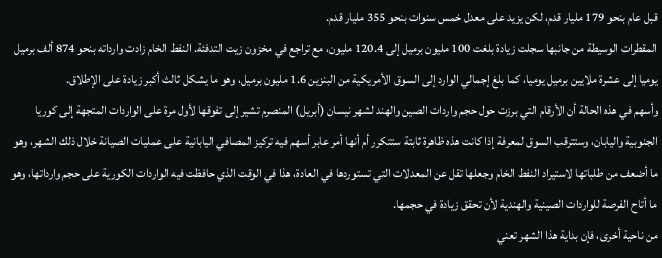قبل عام بنحو 179 مليار قدم، لكن يزيد على معدل خمس سنوات بنحو 355 مليار قدم.
المقطرات الوسيطة من جانبها سجلت زيادة بلغت 100 مليون برميل إلى 120.4 مليون، مع تراجع في مخزون زيت التدفئة. النفط الخام زادت وارداته بنحو 874 ألف برميل يوميا إلى عشرة ملايين برميل يوميا، كما بلغ إجمالي الوارد إلى السوق الأمريكية من البنزين 1.6 مليون برميل، وهو ما يشكل ثالث أكبر زيادة على الإطلاق.
وأسهم في هذه الحالة أن الأرقام التي برزت حول حجم واردات الصين والهند لشهر نيسان (أبريل) المنصرم تشير إلى تفوقها لأول مرة على الواردات المتجهة إلى كوريا الجنوبية واليابان، وستترقب السوق لمعرفة إذا كانت هذه ظاهرة ثابتة ستتكرر أم أنها أمر عابر أسهم فيه تركيز المصافي اليابانية على عمليات الصيانة خلال ذلك الشهر، وهو ما أضعف من طلباتها لاستيراد النفط الخام وجعلها تقل عن المعدلات التي تستوردها في العادة، هذا في الوقت الذي حافظت فيه الواردات الكورية على حجم وارداتها، وهو ما أتاح الفرصة للواردات الصينية والهندية لأن تحقق زيادة في حجمها.
من ناحية أخرى، فإن بداية هذا الشهر تعني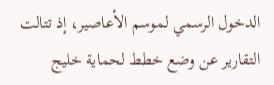الدخول الرسمي لموسم الأعاصير، إذ تتالت التقارير عن وضع خطط لحماية خليج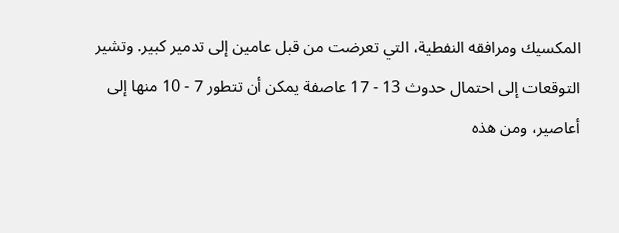المكسيك ومرافقه النفطية، التي تعرضت من قبل عامين إلى تدمير كبير. وتشير التوقعات إلى احتمال حدوث 13 - 17 عاصفة يمكن أن تتطور 7 - 10 منها إلى أعاصير، ومن هذه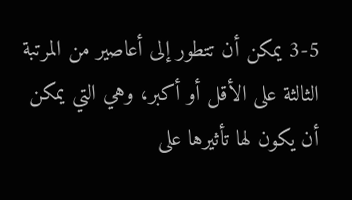3-5 يمكن أن تتطور إلى أعاصير من المرتبة الثالثة على الأقل أو أكبر، وهي التي يمكن أن يكون لها تأثيرها على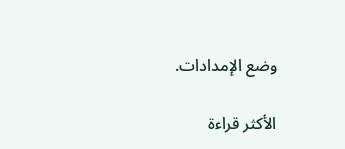وضع الإمدادات.

الأكثر قراءة